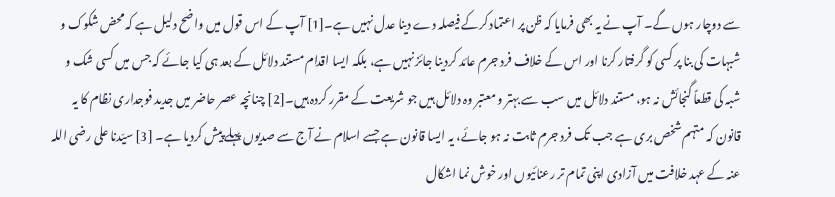سے دوچار ہوں گے۔ آپ نے یہ بھی فرمایا کہ ظن پر اعتماد کرکے فیصلہ دے دینا عدل نہیں ہے۔[1] آپ کے اس قول میں واضح دلیل ہے کہ محض شکوک و شبہات کی بنا پر کسی کو گرفتار کرنا اور اس کے خلاف فرد جرم عائد کردینا جائز نہیں ہے، بلکہ ایسا اقدام مستند دلائل کے بعد ہی کیا جائے کہ جس میں کسی شک و شبہ کی قطعاً گنجائش نہ ہو، مستند دلائل میں سب سے بہتر و معتبر وہ دلائل ہیں جو شریعت کے مقرر کردہ ہیں۔[2] چنانچہ عصر حاضر میں جدید فوجداری نظام کا یہ قانون کہ متہم شخص بری ہے جب تک فرد جرم ثابت نہ ہو جائے، یہ ایسا قانون ہے جسے اسلام نے آج سے صدیوں پہلے پیش کردیا ہے۔ [3] سیّدنا علی رضی اللہ عنہ کے عہد خلافت میں آزادی اپنی تمام تر رعنائیوں اور خوش نما اشکال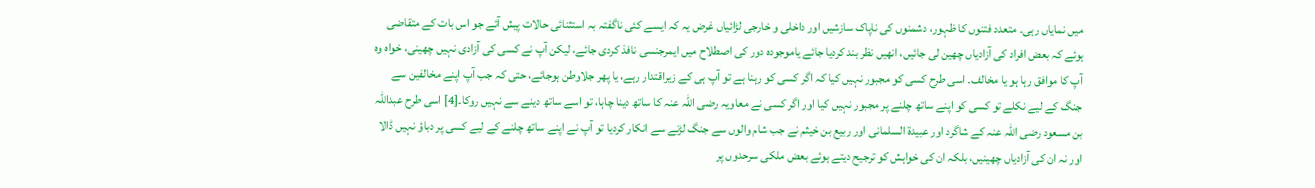میں نمایاں رہی۔ متعدد فتنوں کا ظہور، دشمنوں کی ناپاک سازشیں اور داخلی و خارجی لڑائیاں غرض یہ کہ ایسے کئی ناگفتہ بہ استثنائی حالات پیش آئے جو اس بات کے متقاضی ہوئے کہ بعض افراد کی آزادیاں چھین لی جائیں، انھیں نظر بند کردیا جائے یاموجودہ دور کی اصطلاح میں ایمرجنسی نافذ کردی جائے، لیکن آپ نے کسی کی آزادی نہیں چھینی، خواہ وہ آپ کا موافق رہا ہو یا مخالف۔ اسی طرح کسی کو مجبور نہیں کیا کہ اگر کسی کو رہنا ہے تو آپ ہی کے زیراقتدار رہے، یا پھر جلاوطن ہوجائے، حتی کہ جب آپ اپنے مخالفین سے جنگ کے لیے نکلے تو کسی کو اپنے ساتھ چلنے پر مجبور نہیں کیا اور اگر کسی نے معاویہ رضی اللہ عنہ کا ساتھ دینا چاہا، تو اسے ساتھ دینے سے نہیں روکا۔[4] اسی طرح عبداللہ بن مسعود رضی اللہ عنہ کے شاگرد اور عبیدۃ السلمانی اور ربیع بن خیثم نے جب شام والوں سے جنگ لڑنے سے انکار کردیا تو آپ نے اپنے ساتھ چلنے کے لیے کسی پر دباؤ نہیں ڈالا اور نہ ان کی آزادیاں چھینیں، بلکہ ان کی خواہش کو ترجیح دیتے ہوئے بعض ملکی سرحدوں پر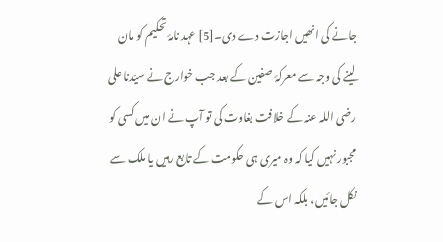جانے کی انھیں اجازت دے دی۔[5] عہد نامۂ تحکیم کو مان لینے کی وجہ سے معرکۂ صفین کے بعد جب خوارج نے سیّدنا علی رضی اللہ عنہ کے خلافت بغاوت کی تو آپ نے ان میں کسی کو مجبور نہیں کیا کہ وہ میری ہی حکومت کے تابع رہیں یا ملک سے نکل جائیں، بلکہ اس کے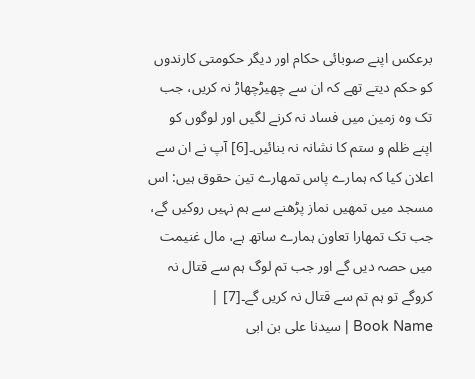برعکس اپنے صوبائی حکام اور دیگر حکومتی کارندوں کو حکم دیتے تھے کہ ان سے چھیڑچھاڑ نہ کریں، جب تک وہ زمین میں فساد نہ کرنے لگیں اور لوگوں کو اپنے ظلم و ستم کا نشانہ نہ بنائیں۔[6] آپ نے ان سے اعلان کیا کہ ہمارے پاس تمھارے تین حقوق ہیں: اس مسجد میں تمھیں نماز پڑھنے سے ہم نہیں روکیں گے، جب تک تمھارا تعاون ہمارے ساتھ ہے، مال غنیمت میں حصہ دیں گے اور جب تم لوگ ہم سے قتال نہ کروگے تو ہم تم سے قتال نہ کریں گے۔[7] |
Book Name | سیدنا علی بن ابی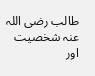طالب رضی اللہ عنہ شخصیت اور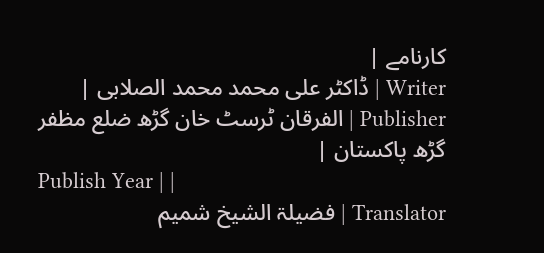کارنامے |
Writer | ڈاکٹر علی محمد محمد الصلابی |
Publisher | الفرقان ٹرسٹ خان گڑھ ضلع مظفر گڑھ پاکستان |
Publish Year | |
Translator | فضیلۃ الشیخ شمیم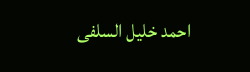احمد خلیل السلفی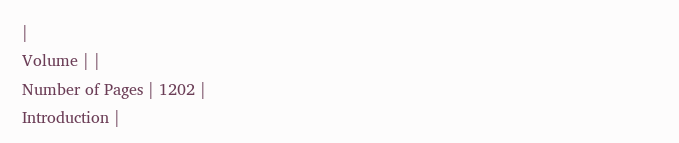|
Volume | |
Number of Pages | 1202 |
Introduction |